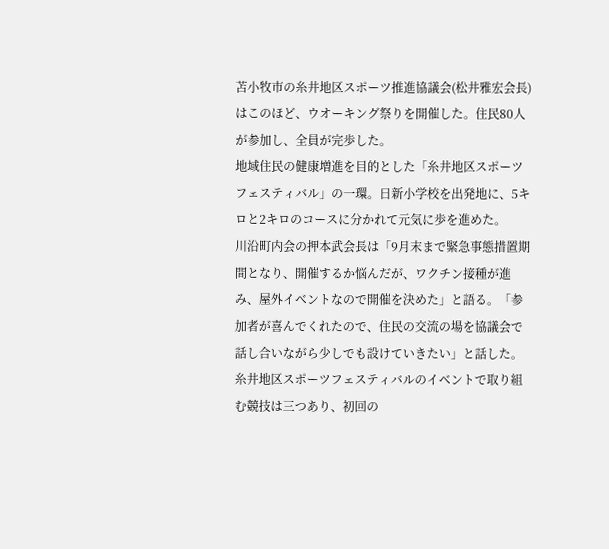苫小牧市の糸井地区スポーツ推進協議会(松井雅宏会長)はこのほど、ウオーキング祭りを開催した。住民80人が参加し、全員が完歩した。
地域住民の健康増進を目的とした「糸井地区スポーツフェスティバル」の一環。日新小学校を出発地に、5キロと2キロのコースに分かれて元気に歩を進めた。
川沿町内会の押本武会長は「9月末まで緊急事態措置期間となり、開催するか悩んだが、ワクチン接種が進み、屋外イベントなので開催を決めた」と語る。「参加者が喜んでくれたので、住民の交流の場を協議会で話し合いながら少しでも設けていきたい」と話した。
糸井地区スポーツフェスティバルのイベントで取り組む競技は三つあり、初回の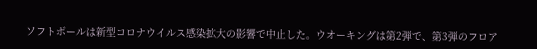ソフトボールは新型コロナウイルス感染拡大の影響で中止した。ウオーキングは第2弾で、第3弾のフロア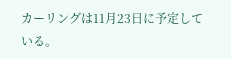カーリングは11月23日に予定している。